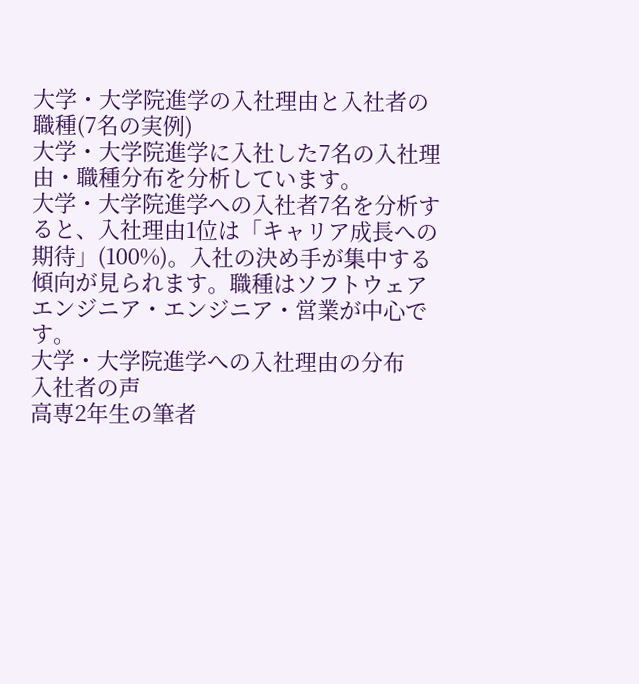大学・大学院進学の入社理由と入社者の職種(7名の実例)
大学・大学院進学に入社した7名の入社理由・職種分布を分析しています。
大学・大学院進学への入社者7名を分析すると、入社理由1位は「キャリア成長への期待」(100%)。入社の決め手が集中する傾向が見られます。職種はソフトウェアエンジニア・エンジニア・営業が中心です。
大学・大学院進学への入社理由の分布
入社者の声
高専2年生の筆者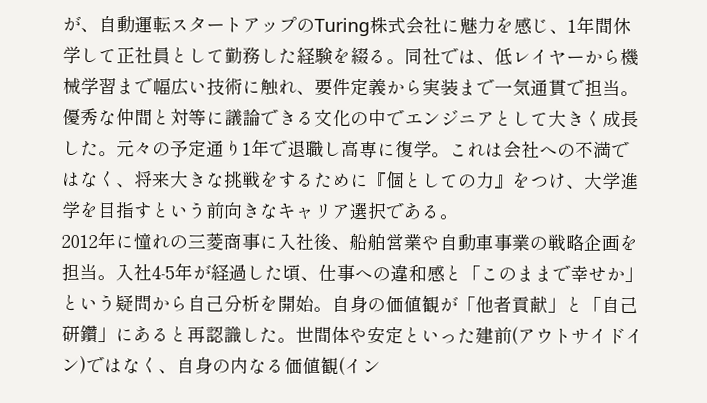が、自動運転スタートアップのTuring株式会社に魅力を感じ、1年間休学して正社員として勤務した経験を綴る。同社では、低レイヤーから機械学習まで幅広い技術に触れ、要件定義から実装まで一気通貫で担当。優秀な仲間と対等に議論できる文化の中でエンジニアとして大きく成長した。元々の予定通り1年で退職し高専に復学。これは会社への不満ではなく、将来大きな挑戦をするために『個としての力』をつけ、大学進学を目指すという前向きなキャリア選択である。
2012年に憧れの三菱商事に入社後、船舶営業や自動車事業の戦略企画を担当。入社4-5年が経過した頃、仕事への違和感と「このままで幸せか」という疑問から自己分析を開始。自身の価値観が「他者貢献」と「自己研鑽」にあると再認識した。世間体や安定といった建前(アウトサイドイン)ではなく、自身の内なる価値観(イン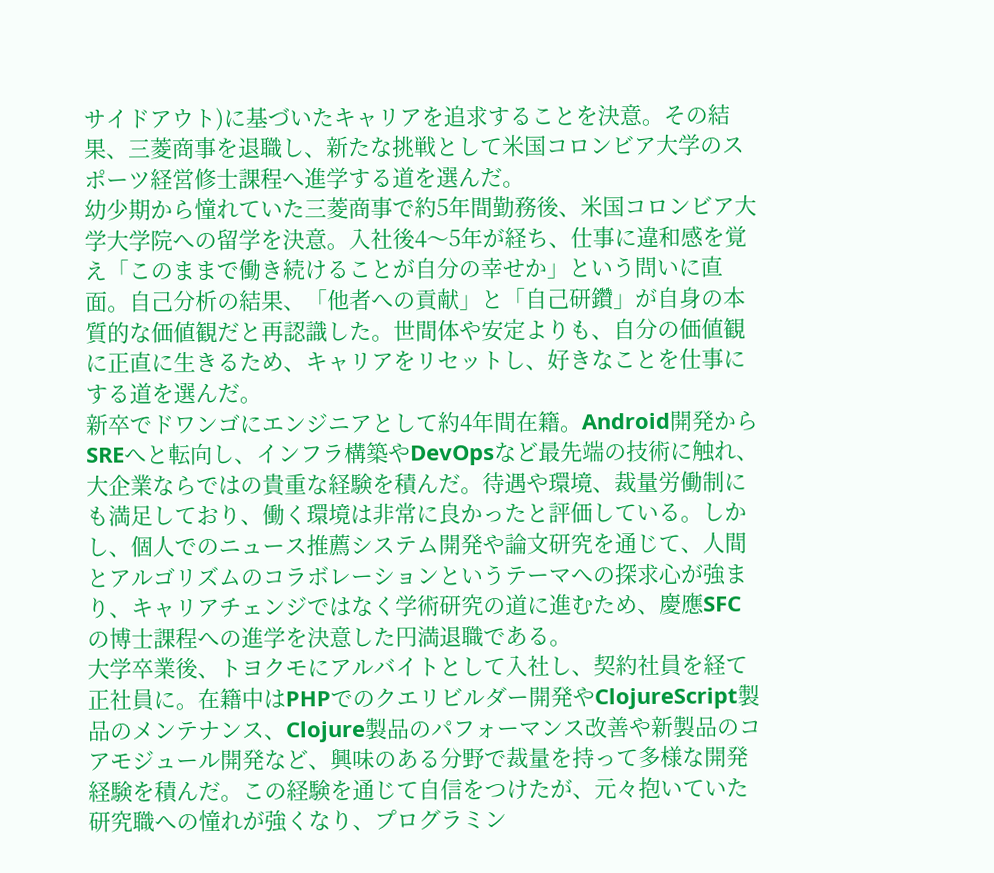サイドアウト)に基づいたキャリアを追求することを決意。その結果、三菱商事を退職し、新たな挑戦として米国コロンビア大学のスポーツ経営修士課程へ進学する道を選んだ。
幼少期から憧れていた三菱商事で約5年間勤務後、米国コロンビア大学大学院への留学を決意。入社後4〜5年が経ち、仕事に違和感を覚え「このままで働き続けることが自分の幸せか」という問いに直面。自己分析の結果、「他者への貢献」と「自己研鑽」が自身の本質的な価値観だと再認識した。世間体や安定よりも、自分の価値観に正直に生きるため、キャリアをリセットし、好きなことを仕事にする道を選んだ。
新卒でドワンゴにエンジニアとして約4年間在籍。Android開発からSREへと転向し、インフラ構築やDevOpsなど最先端の技術に触れ、大企業ならではの貴重な経験を積んだ。待遇や環境、裁量労働制にも満足しており、働く環境は非常に良かったと評価している。しかし、個人でのニュース推薦システム開発や論文研究を通じて、人間とアルゴリズムのコラボレーションというテーマへの探求心が強まり、キャリアチェンジではなく学術研究の道に進むため、慶應SFCの博士課程への進学を決意した円満退職である。
大学卒業後、トヨクモにアルバイトとして入社し、契約社員を経て正社員に。在籍中はPHPでのクエリビルダー開発やClojureScript製品のメンテナンス、Clojure製品のパフォーマンス改善や新製品のコアモジュール開発など、興味のある分野で裁量を持って多様な開発経験を積んだ。この経験を通じて自信をつけたが、元々抱いていた研究職への憧れが強くなり、プログラミン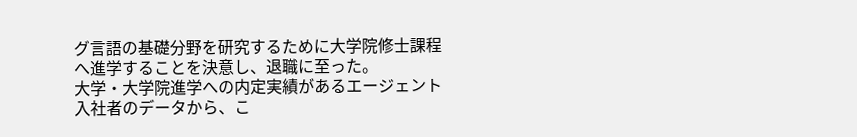グ言語の基礎分野を研究するために大学院修士課程へ進学することを決意し、退職に至った。
大学・大学院進学への内定実績があるエージェント
入社者のデータから、こ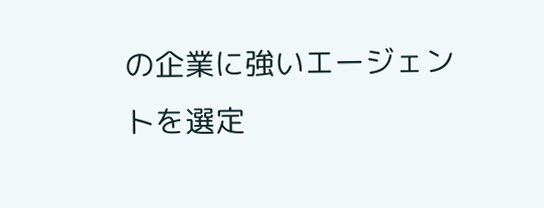の企業に強いエージェントを選定